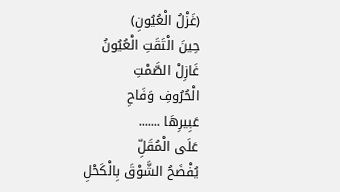(غَزْلُ الْعُيُونِ)
حِينَ الْتَقَتِ الْعُيُونُ
غَازِلْ الصَّمْتِ
الْحُرُوفِ وَفَاحِ
عَبِيرِهَا .......
عَلَى الْمُقَلِّ
يُفْضَحُ الشَّوْقَ بِالْكَحْلِ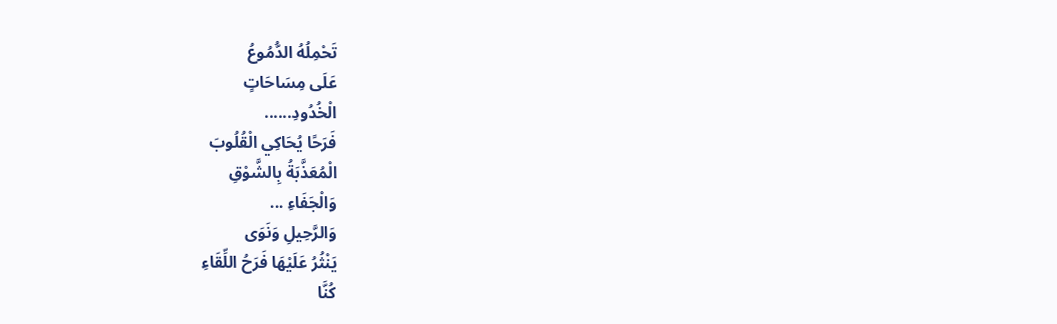تَحْمِلُهُ الدُّمُوعُ
عَلَى مِسَاحَاتٍ
الْخُدُودِ......
فَرَحًا يُحَاكِي الْقُلُوبَ
الْمُعَذَّبَةُ بِالشَّوْقِ
وَالْجَفَاءِ ...
وَالرَّحِيلِ وَنَوَى
يَنْثُرُ عَلَيْهَا فَرَحُ اللِّقَاءِ
كُنَّا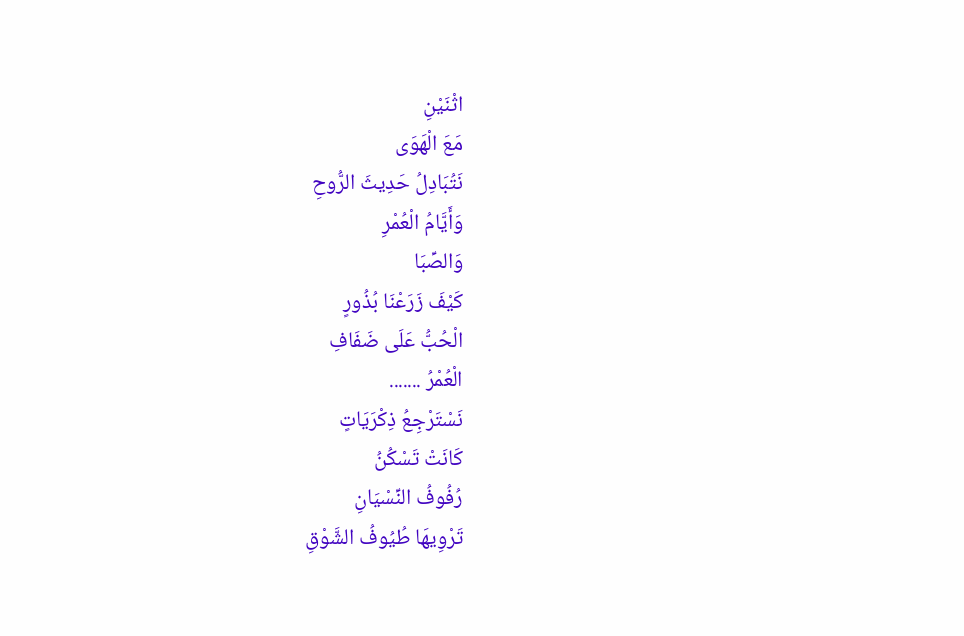اثْنَيْنِ
مَعَ الْهَوَى
نَتُبَادِلُ حَدِيثَ الرُّوحِ
وَأَيَّامُ الْعُمْرِ
وَالصِّبَا
كَيْفَ زَرَعْنَا بُذُورٍ
الْحُبُّ عَلَى ضَفَافِ
الْعُمْرُ .......
نَسْتَرْجِعُ ذِكْرَيَاتٍ
كَانَتْ تَسْكُنُ
رُفُوفُ النِّسْيَانِ
تَرْوِيهَا طُيُوفُ الشَّوْقِ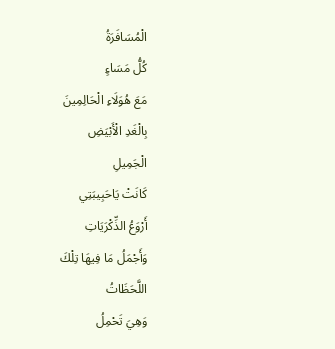الْمُسَافَرَةُ
كُلُّ مَسَاءٍ
مَعَ هُوَلَاءِ الْحَالِمِينَ
بِالْغَدِ الْأَبْيَضِ
الْجَمِيلِ
كَانَتْ يَاحَبِيبَتِي
أَرْوَعُ الذِّكْرَيَاتِ
وَأَجْمَلُ مَا فِيهَا تِلْكَ
اللَّحَظَاتُ
وَهِيَ تَحْمِلُ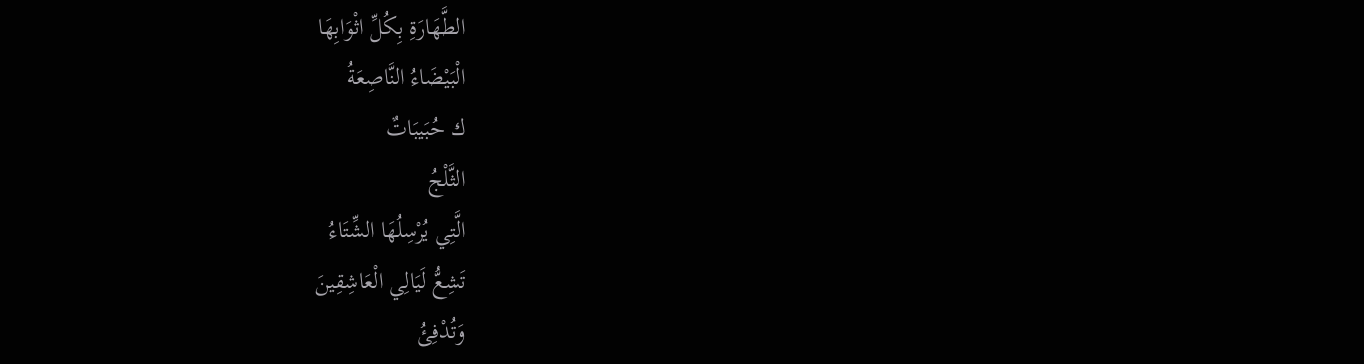الطَّهَارَةِ بِكُلِّ اثْوَابِهَا
الْبَيْضَاءُ النَّاصِعَةُ
ك حُبَيبَاتٌ
الثَّلْجُ
الَّتِي يُرْسِلُهَا الشِّتَاءُ
تَشِعُّ لَيَالِي الْعَاشِقِينَ
وَتُدْفِئُ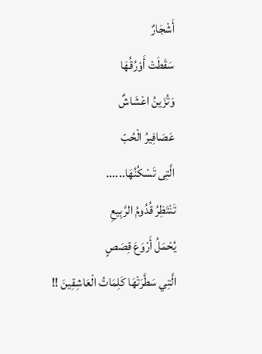أَشْجَارٌ
سَقَطَتْ أَوْرُقُهَا
وَتُزَينُ اعْشَاشٌ
عَصَافِيرُ الْحُبّ
الَّتِى تَسْكُنُهَا......
تَنْتَظِرُ قُدُومُ الرَّبِيعِ
يُحْمَلُ أَرْوَعَ قِصَصٍ
الَّتِي سَطَّرَتْهَا كَلِمَاتُ الْعَاشِقِينَ !!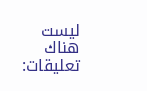ليست هناك تعليقات: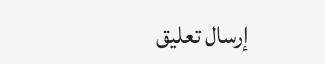إرسال تعليق